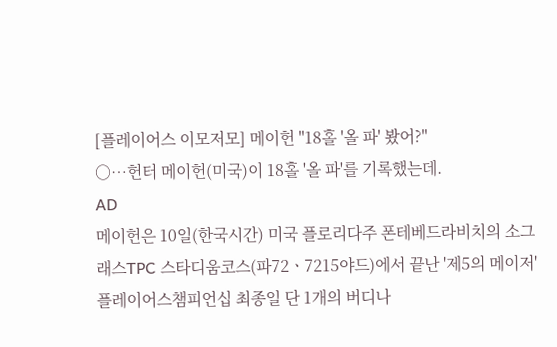[플레이어스 이모저모] 메이헌 "18홀 '올 파' 봤어?"
○…헌터 메이헌(미국)이 18홀 '올 파'를 기록했는데.
AD
메이헌은 10일(한국시간) 미국 플로리다주 폰테베드라비치의 소그래스TPC 스타디움코스(파72ㆍ7215야드)에서 끝난 '제5의 메이저' 플레이어스챔피언십 최종일 단 1개의 버디나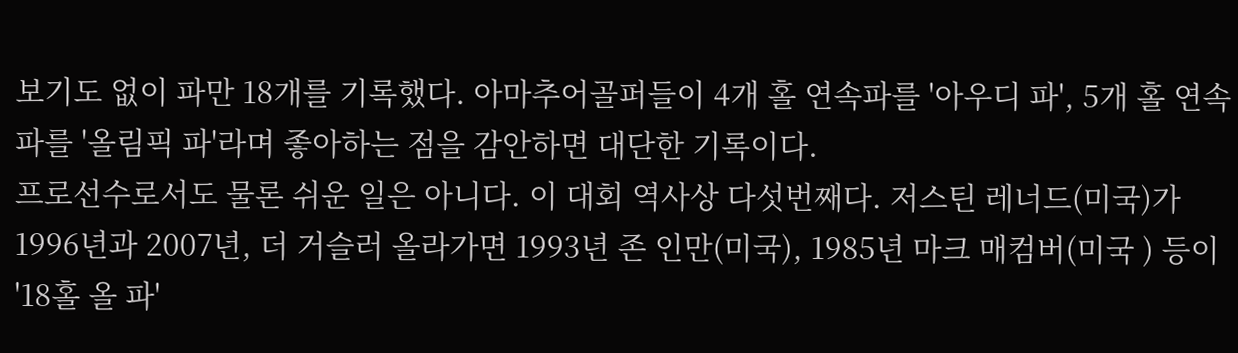보기도 없이 파만 18개를 기록했다. 아마추어골퍼들이 4개 홀 연속파를 '아우디 파', 5개 홀 연속파를 '올림픽 파'라며 좋아하는 점을 감안하면 대단한 기록이다.
프로선수로서도 물론 쉬운 일은 아니다. 이 대회 역사상 다섯번째다. 저스틴 레너드(미국)가 1996년과 2007년, 더 거슬러 올라가면 1993년 존 인만(미국), 1985년 마크 매컴버(미국 ) 등이 '18홀 올 파'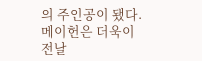의 주인공이 됐다. 메이헌은 더욱이 전날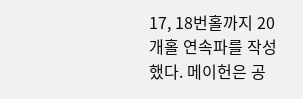17, 18번홀까지 20개홀 연속파를 작성했다. 메이헌은 공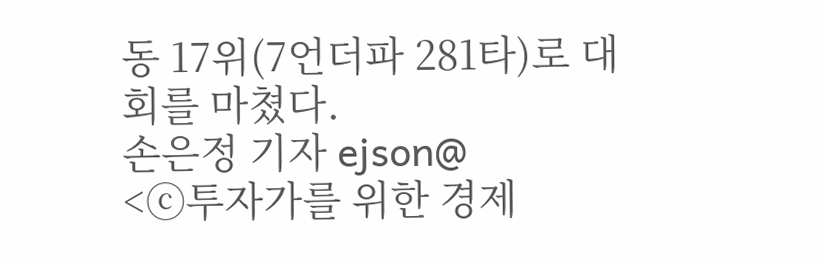동 17위(7언더파 281타)로 대회를 마쳤다.
손은정 기자 ejson@
<ⓒ투자가를 위한 경제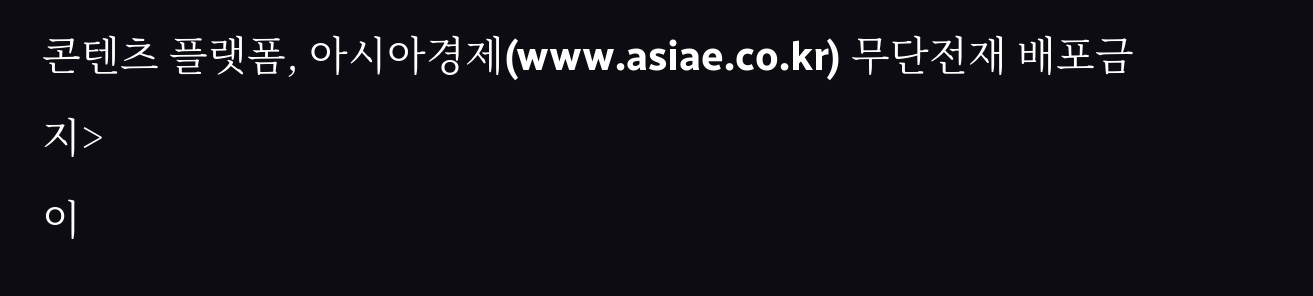콘텐츠 플랫폼, 아시아경제(www.asiae.co.kr) 무단전재 배포금지>
이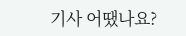기사 어땠나요?